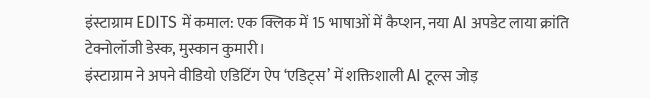इंस्टाग्राम EDITS में कमाल: एक क्लिक में 15 भाषाओं में कैप्शन, नया AI अपडेट लाया क्रांति
टेक्नोलॉजी डेस्क, मुस्कान कुमारी।
इंस्टाग्राम ने अपने वीडियो एडिटिंग ऐप ‘एडिट्स’ में शक्तिशाली AI टूल्स जोड़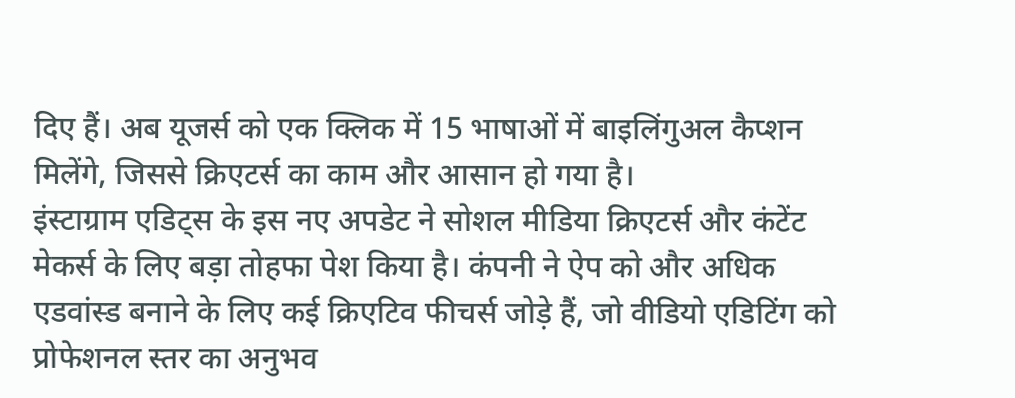दिए हैं। अब यूजर्स को एक क्लिक में 15 भाषाओं में बाइलिंगुअल कैप्शन मिलेंगे, जिससे क्रिएटर्स का काम और आसान हो गया है।
इंस्टाग्राम एडिट्स के इस नए अपडेट ने सोशल मीडिया क्रिएटर्स और कंटेंट मेकर्स के लिए बड़ा तोहफा पेश किया है। कंपनी ने ऐप को और अधिक एडवांस्ड बनाने के लिए कई क्रिएटिव फीचर्स जोड़े हैं, जो वीडियो एडिटिंग को प्रोफेशनल स्तर का अनुभव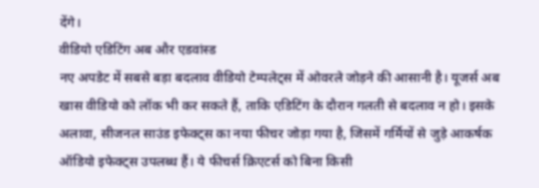देंगे।
वीडियो एडिटिंग अब और एडवांस्ड
नए अपडेट में सबसे बड़ा बदलाव वीडियो टेम्पलेट्स में ओवरले जोड़ने की आसानी है। यूजर्स अब खास वीडियो को लॉक भी कर सकते हैं, ताकि एडिटिंग के दौरान गलती से बदलाव न हो। इसके अलावा, सीजनल साउंड इफेक्ट्स का नया फीचर जोड़ा गया है, जिसमें गर्मियों से जुड़े आकर्षक ऑडियो इफेक्ट्स उपलब्ध हैं। ये फीचर्स क्रिएटर्स को बिना किसी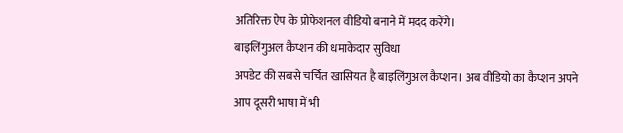अतिरिक्त ऐप के प्रोफेशनल वीडियो बनाने में मदद करेंगे।
बाइलिंगुअल कैप्शन की धमाकेदार सुविधा
अपडेट की सबसे चर्चित खासियत है बाइलिंगुअल कैप्शन। अब वीडियो का कैप्शन अपने आप दूसरी भाषा में भी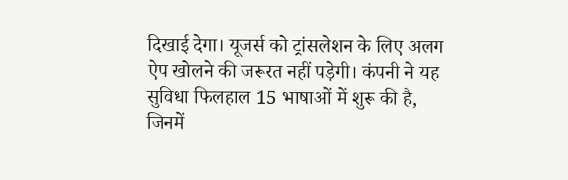दिखाई देगा। यूजर्स को ट्रांसलेशन के लिए अलग ऐप खोलने की जरूरत नहीं पड़ेगी। कंपनी ने यह सुविधा फिलहाल 15 भाषाओं में शुरू की है, जिनमें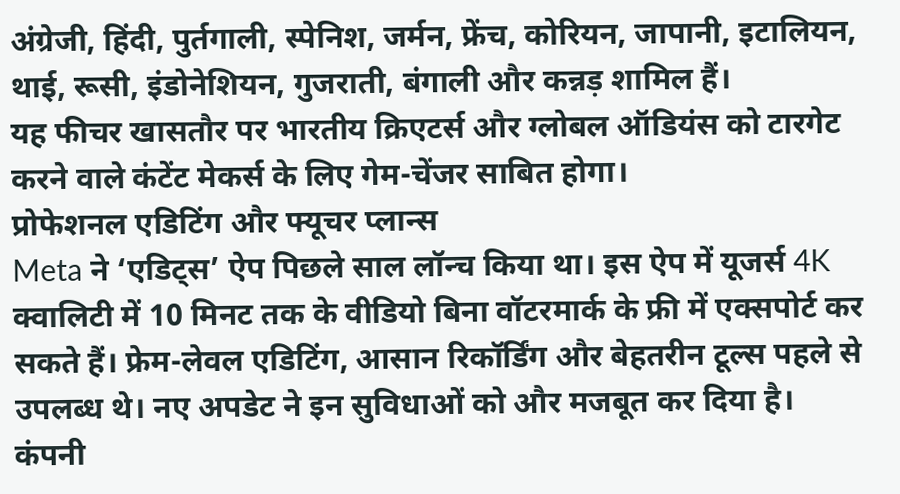अंग्रेजी, हिंदी, पुर्तगाली, स्पेनिश, जर्मन, फ्रेंच, कोरियन, जापानी, इटालियन, थाई, रूसी, इंडोनेशियन, गुजराती, बंगाली और कन्नड़ शामिल हैं।
यह फीचर खासतौर पर भारतीय क्रिएटर्स और ग्लोबल ऑडियंस को टारगेट करने वाले कंटेंट मेकर्स के लिए गेम-चेंजर साबित होगा।
प्रोफेशनल एडिटिंग और फ्यूचर प्लान्स
Meta ने ‘एडिट्स’ ऐप पिछले साल लॉन्च किया था। इस ऐप में यूजर्स 4K क्वालिटी में 10 मिनट तक के वीडियो बिना वॉटरमार्क के फ्री में एक्सपोर्ट कर सकते हैं। फ्रेम-लेवल एडिटिंग, आसान रिकॉर्डिंग और बेहतरीन टूल्स पहले से उपलब्ध थे। नए अपडेट ने इन सुविधाओं को और मजबूत कर दिया है।
कंपनी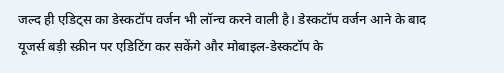जल्द ही एडिट्स का डेस्कटॉप वर्जन भी लॉन्च करने वाली है। डेस्कटॉप वर्जन आने के बाद यूजर्स बड़ी स्क्रीन पर एडिटिंग कर सकेंगे और मोबाइल-डेस्कटॉप के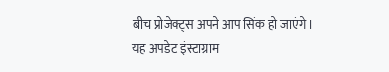बीच प्रोजेक्ट्स अपने आप सिंक हो जाएंगे।
यह अपडेट इंस्टाग्राम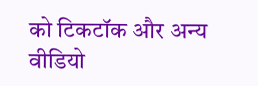को टिकटॉक और अन्य वीडियो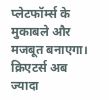प्लेटफॉर्म्स के मुकाबले और मजबूत बनाएगा। क्रिएटर्स अब ज्यादा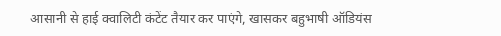आसानी से हाई क्वालिटी कंटेंट तैयार कर पाएंगे, खासकर बहुभाषी ऑडियंस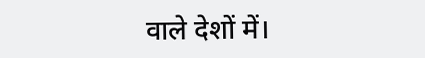वाले देशों में।